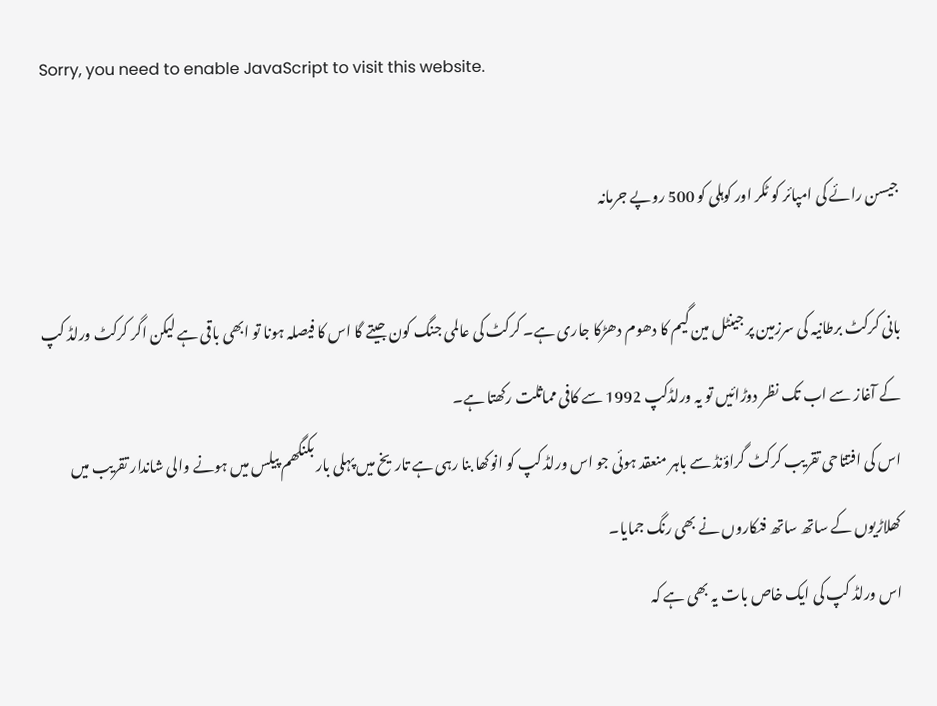Sorry, you need to enable JavaScript to visit this website.

جیسن رائے کی امپائر کو ٹکر اور کوہلی کو 500 روپے جرمانہ

بانی کرکٹ برطانیہ کی سرزمین پر جینٹل مین گیم کا دھوم دھڑکا جاری ہے۔ کرکٹ کی عالمی جنگ کون جیتے گا اس کا فیصلہ ہونا تو ابھی باقی ہے لیکن اگر کرکٹ ورلڈ کپ کے آغاز سے اب تک نظر دوڑائیں تو یہ ورلڈکپ 1992 سے کافی مماثلت رکھتا ہے۔
اس کی افتتاحی تقریب کرکٹ گراؤنڈ سے باہر منعقد ہوئی جو اس ورلڈ کپ کو انوکھا بنا رہی ہے تاریخ میں پہلی بار بکنگھم پیلس میں ہونے والی شاندار تقریب میں کھلاڑیوں کے ساتھ ساتھ فنکاروں نے بھی رنگ جمایا۔
اس ورلڈ کپ کی ایک خاص بات یہ بھی ہے کہ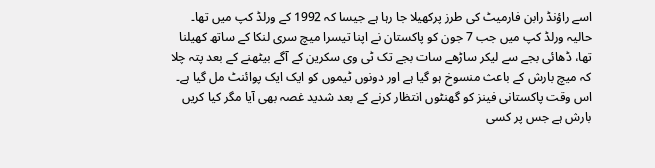اسے راؤنڈ رابن فارمیٹ کی طرز پرکھیلا جا رہا ہے جیسا کہ 1992 کے ورلڈ کپ میں تھا۔
حالیہ ورلڈ کپ میں جب 7 جون کو پاکستان نے اپنا تیسرا میچ سری لنکا کے ساتھ کھیلنا تھا، ڈھائی بجے سے لیکر ساڑھے سات بجے تک ٹی وی سکرین کے آگے بیٹھنے کے بعد پتہ چلا کہ میچ بارش کے باعث منسوخ ہو گیا ہے اور دونوں ٹیموں کو ایک ایک پوائنٹ مل گیا ہے۔
اس وقت پاکستانی فینز کو گھنٹوں انتظار کرنے کے بعد شدید غصہ بھی آیا مگر کیا کریں بارش ہے جس پر کسی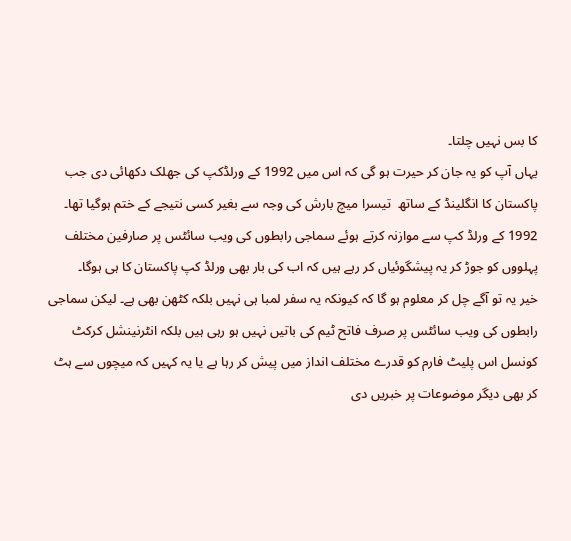کا بس نہیں چلتا۔
یہاں آپ کو یہ جان کر حیرت ہو گی کہ اس میں 1992 کے ورلڈکپ کی جھلک دکھائی دی جب پاکستان کا انگلینڈ کے ساتھ  تیسرا میچ بارش کی وجہ سے بغیر کسی نتیجے کے ختم ہوگیا تھا۔
1992 کے ورلڈ کپ سے موازنہ کرتے ہوئے سماجی رابطوں کی ویب سائٹس پر صارفین مختلف پہلووں کو جوڑ کر یہ پیشگوئیاں کر رہے ہیں کہ اب کی بار بھی ورلڈ کپ پاکستان کا ہی ہوگا۔
خیر یہ تو آگے چل کر معلوم ہو گا کہ کیونکہ یہ سفر لمبا ہی نہیں بلکہ کٹھن بھی ہے۔ لیکن سماجی رابطوں کی ویب سائٹس پر صرف فاتح ٹیم کی باتیں نہیں ہو رہی ہیں بلکہ انٹرنینشل کرکٹ کونسل اس پلیٹ فارم کو قدرے مختلف انداز میں پیش کر رہا ہے یا یہ کہیں کہ میچوں سے ہٹ کر بھی دیگر موضوعات پر خبریں دی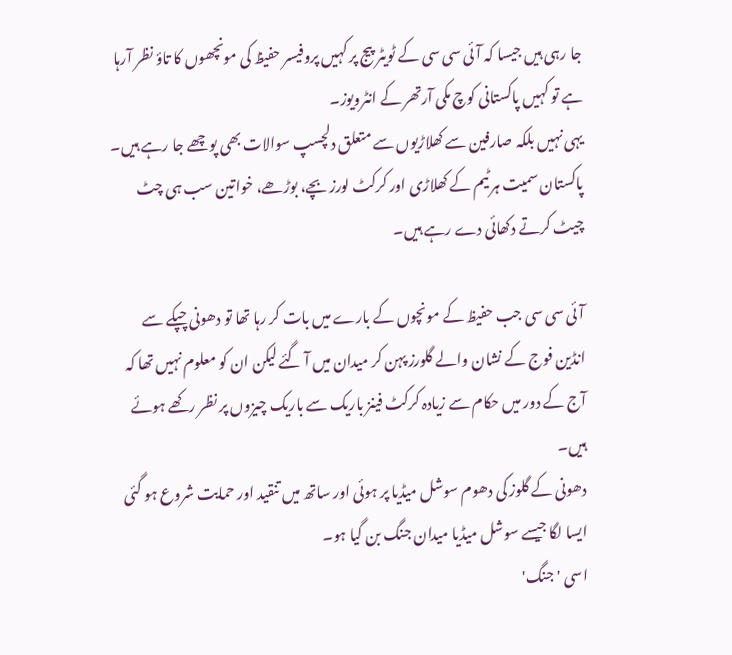جا رہی ہیں جیسا کہ آئی سی سی کے ٹویٹر پیج پر کہیں پروفیسر حفیظ کی مونچھوں کا تاؤ نظر آرہا ہے تو کہیں پاکستانی کوچ مکی آرتھر کے انٹرویوز۔
یہی نہیں بلکہ صارفین سے کھلاڑیوں سے متعلق دلچسپ سوالات بھی پوچھے جا رہے ہیں۔ پاکستان سمیت ہر ٹیم کے کھلاڑی اور کرکٹ لورز بچے، بوڑھے، خواتین سب ہی چٹ چیٹ کرتے دکھائی دے رہے ہیں۔

آئی سی سی جب حفیظ کے مونچوں کے بارے میں بات کر رہا تھا تو دھونی چپکے سے انڈین فوج کے نشان والے گلورز پہن کر میدان میں آ گئے لیکن ان کو معلوم نہیں تھا کہ آج کے دور میں حکام سے زیادہ کرکٹ فینز باریک سے باریک چیزوں پر نظر رکھے ہوئے ہیں۔
دھونی کے گلوز کی دھوم سوشل میڈیا پر ہوئی اور ساتھ میں تنقید اور حمایت شروع ہو گئی ایسا لگا جیسے سوشل میڈیا میدان جنگ بن گیا ہو۔
اسی 'جنگ'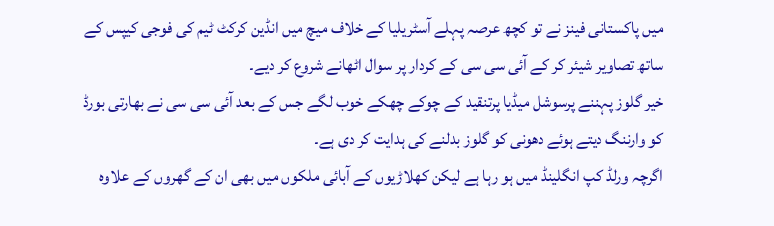میں پاکستانی فینز نے تو کچھ عرصہ پہلے آسٹریلیا کے خلاف میچ میں انڈین کرکٹ ٹیم کی فوجی کیپس کے ساتھ تصاویر شیئر کر کے آئی سی سی کے کردار پر سوال اٹھانے شروع کر دیے۔
خیر گلوز پہننے پرسوشل میڈیا پرتنقید کے چوکے چھکے خوب لگے جس کے بعد آئی سی سی نے بھارتی بورڈ کو وارننگ دیتے ہوئے دھونی کو گلوز بدلنے کی ہدایت کر دی ہے۔
اگرچہ ورلڈ کپ انگلینڈ میں ہو رہا ہے لیکن کھلاڑیوں کے آبائی ملکوں میں بھی ان کے گھروں کے علاوہ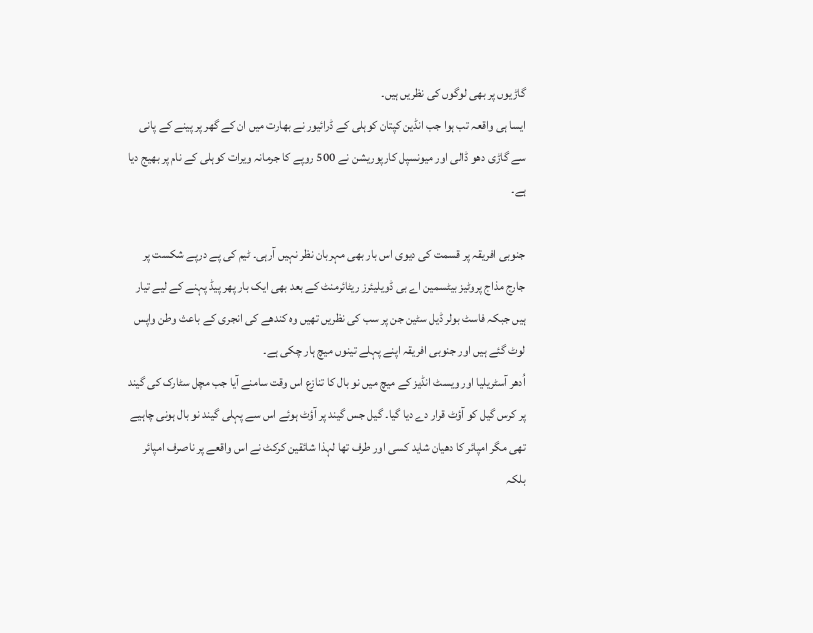گاڑیوں پر بھی لوگوں کی نظریں ہیں۔
ایسا ہی واقعہ تب ہوا جب انڈین کپتان کوہلی کے ڈرائیور نے بھارت میں ان کے گھر پر پینے کے پانی سے گاڑی دھو ڈالی اور میونسپل کارپوریشن نے 500 روپے کا جرمانہ ویرات کوہلی کے نام پر بھیج دیا ہے۔

جنوبی افریقہ پر قسمت کی دیوی اس بار بھی مہربان نظر نہیں آرہی۔ ٹیم کی پے درپے شکست پر جارج مذاج پروٹیز بیٹسمین اے بی ڈویلیئرز ریٹائرمنٹ کے بعد بھی ایک بار پھر پیڈ پہنے کے لیے تیار ہیں جبکہ فاسٹ بولر ڈیل سٹین جن پر سب کی نظریں تھیں وہ کندھے کی انجری کے باعث وطن واپس لوٹ گئے ہیں اور جنوبی افریقہ اپنے پہلے تینوں میچ ہار چکی ہے۔
اُدھر آسٹریلیا اور ویسٹ انڈیز کے میچ میں نو بال کا تنازع اس وقت سامنے آیا جب مچل سٹارک کی گیند پر کرس گیل کو آؤٹ قرار دے دیا گیا۔ گیل جس گیند پر آؤٹ ہوئے اس سے پہلی گیند نو بال ہونی چاہیے تھی مگر امپائر کا دھیان شاید کسی اور طرف تھا لہذا شائقین کرکٹ نے اس واقعے پر ناصرف امپائر بلکہ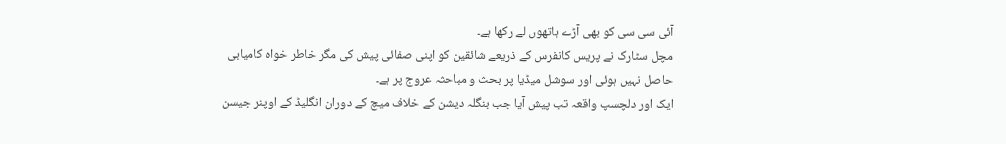آئی سی سی کو بھی آڑے ہاتھوں لے رکھا ہے۔
مچل سٹارک نے پریس کانفرس کے ذریعے شائقین کو اپنی صفائی پیش کی مگر خاطر خواہ کامیابی حاصل نہیں ہوئی اور سوشل میڈیا پر بحث و مباحثہ عروج پر ہے۔
ایک اور دلچسپ واقعہ تب پیش آیا جب بنگلہ دیشن کے خلاف میچ کے دوران انگلیڈ کے اوپنر جیسن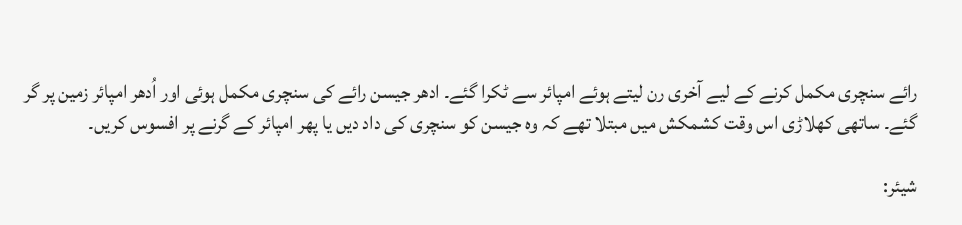رائے سنچری مکمل کرنے کے لیے آخری رن لیتے ہوئے امپائر سے ٹکرا گئے۔ ادھر جیسن رائے کی سنچری مکمل ہوئی اور اُدھر امپائر زمین پر گر گئے۔ ساتھی کھلاڑی اس وقت کشمکش میں مبتلا تھے کہ وہ جیسن کو سنچری کی داد دیں یا پھر امپائر کے گرنے پر افسوس کریں۔

شیئر: